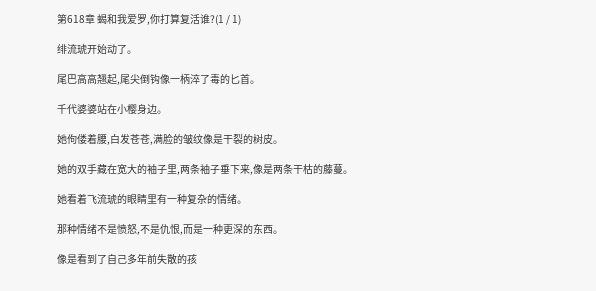第618章 蝎和我爱罗,你打算复活谁?(1 / 1)

绯流琥开始动了。

尾巴高高翘起,尾尖倒钩像一柄淬了毒的匕首。

千代婆婆站在小樱身边。

她佝偻着腰,白发苍苍,满脸的皱纹像是干裂的树皮。

她的双手藏在宽大的袖子里,两条袖子垂下来,像是两条干枯的藤蔓。

她看着飞流琥的眼睛里有一种复杂的情绪。

那种情绪不是愤怒,不是仇恨,而是一种更深的东西。

像是看到了自己多年前失散的孩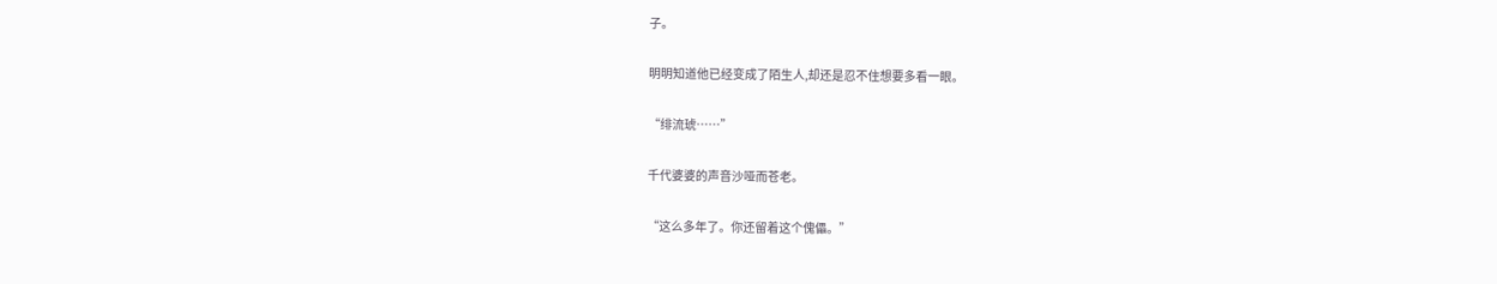子。

明明知道他已经变成了陌生人,却还是忍不住想要多看一眼。

“绯流琥……”

千代婆婆的声音沙哑而苍老。

“这么多年了。你还留着这个傀儡。”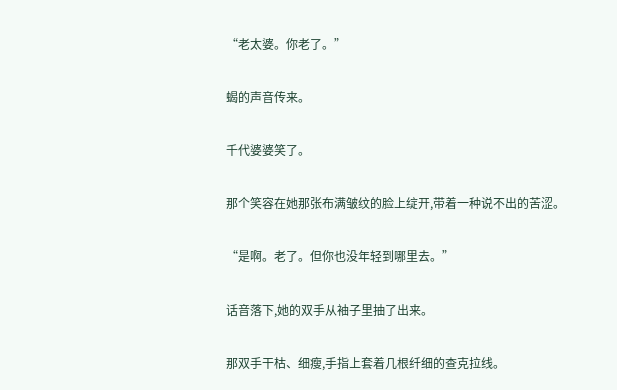“老太婆。你老了。”

蝎的声音传来。

千代婆婆笑了。

那个笑容在她那张布满皱纹的脸上绽开,带着一种说不出的苦涩。

“是啊。老了。但你也没年轻到哪里去。”

话音落下,她的双手从袖子里抽了出来。

那双手干枯、细瘦,手指上套着几根纤细的查克拉线。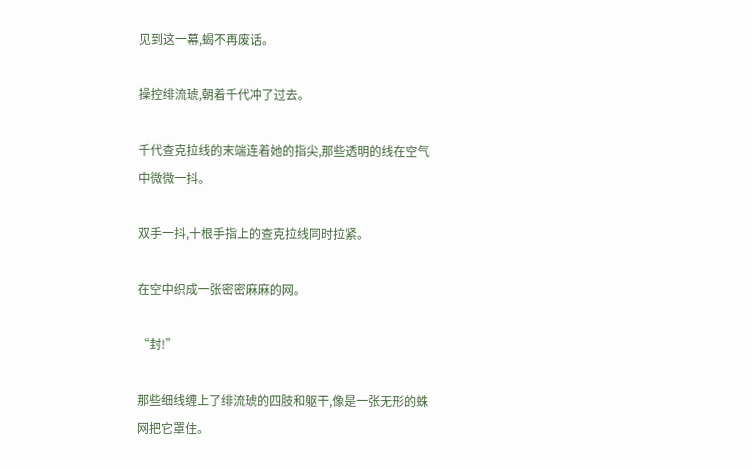见到这一幕,蝎不再废话。

操控绯流琥,朝着千代冲了过去。

千代查克拉线的末端连着她的指尖,那些透明的线在空气中微微一抖。

双手一抖,十根手指上的查克拉线同时拉紧。

在空中织成一张密密麻麻的网。

“封!”

那些细线缠上了绯流琥的四肢和躯干,像是一张无形的蛛网把它罩住。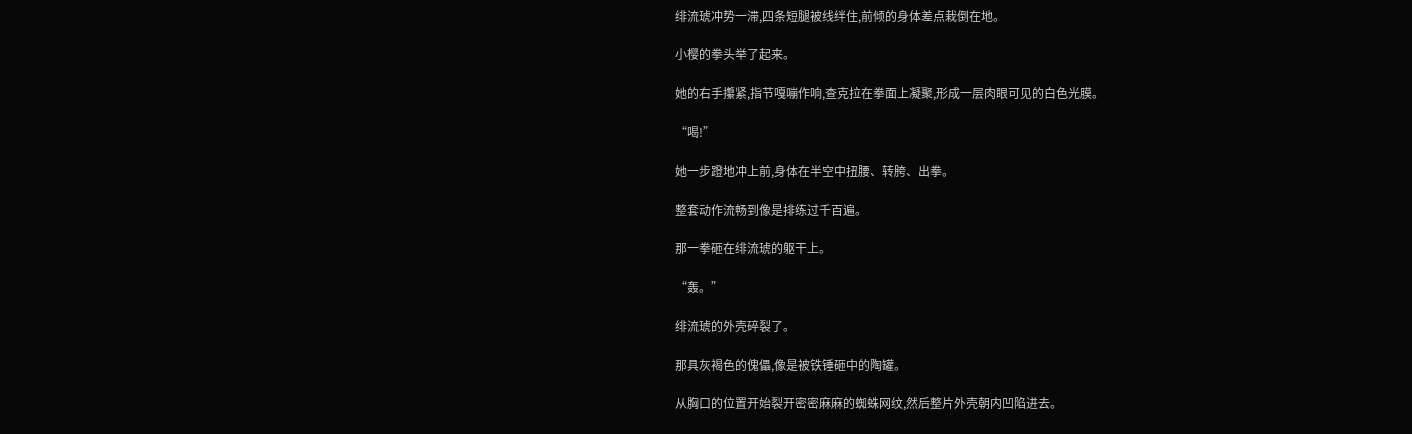绯流琥冲势一滞,四条短腿被线绊住,前倾的身体差点栽倒在地。

小樱的拳头举了起来。

她的右手攥紧,指节嘎嘣作响,查克拉在拳面上凝聚,形成一层肉眼可见的白色光膜。

“喝!”

她一步蹬地冲上前,身体在半空中扭腰、转胯、出拳。

整套动作流畅到像是排练过千百遍。

那一拳砸在绯流琥的躯干上。

“轰。”

绯流琥的外壳碎裂了。

那具灰褐色的傀儡,像是被铁锤砸中的陶罐。

从胸口的位置开始裂开密密麻麻的蜘蛛网纹,然后整片外壳朝内凹陷进去。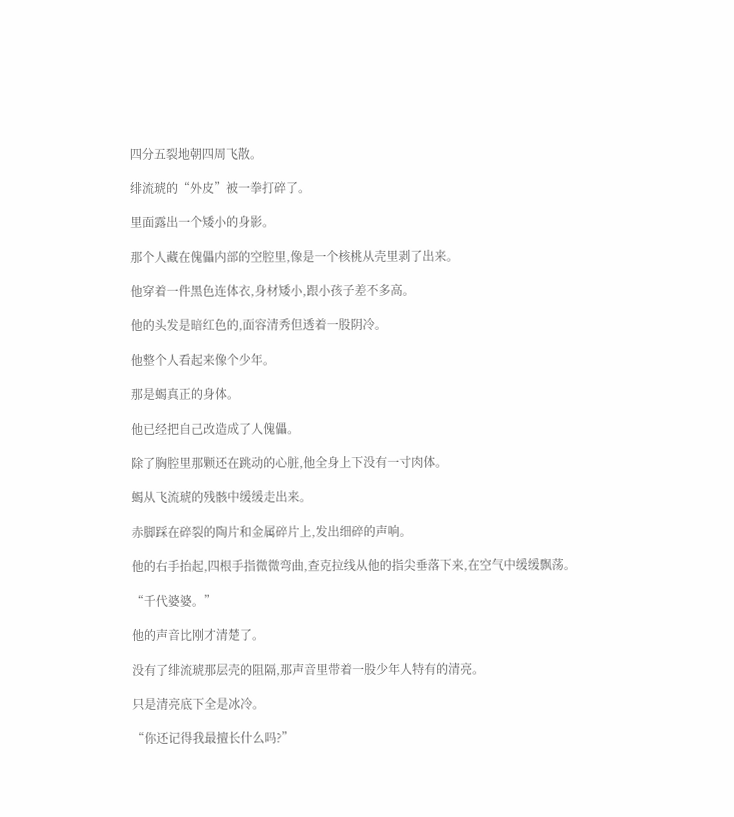四分五裂地朝四周飞散。

绯流琥的“外皮”被一拳打碎了。

里面露出一个矮小的身影。

那个人藏在傀儡内部的空腔里,像是一个核桃从壳里剥了出来。

他穿着一件黑色连体衣,身材矮小,跟小孩子差不多高。

他的头发是暗红色的,面容清秀但透着一股阴冷。

他整个人看起来像个少年。

那是蝎真正的身体。

他已经把自己改造成了人傀儡。

除了胸腔里那颗还在跳动的心脏,他全身上下没有一寸肉体。

蝎从飞流琥的残骸中缓缓走出来。

赤脚踩在碎裂的陶片和金属碎片上,发出细碎的声响。

他的右手抬起,四根手指微微弯曲,查克拉线从他的指尖垂落下来,在空气中缓缓飘荡。

“千代婆婆。”

他的声音比刚才清楚了。

没有了绯流琥那层壳的阻隔,那声音里带着一股少年人特有的清亮。

只是清亮底下全是冰冷。

“你还记得我最擅长什么吗?”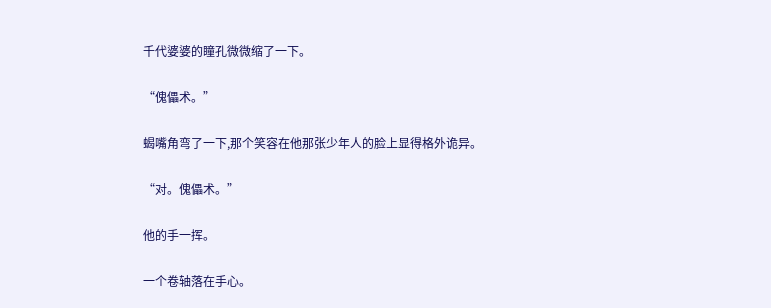千代婆婆的瞳孔微微缩了一下。

“傀儡术。”

蝎嘴角弯了一下,那个笑容在他那张少年人的脸上显得格外诡异。

“对。傀儡术。”

他的手一挥。

一个卷轴落在手心。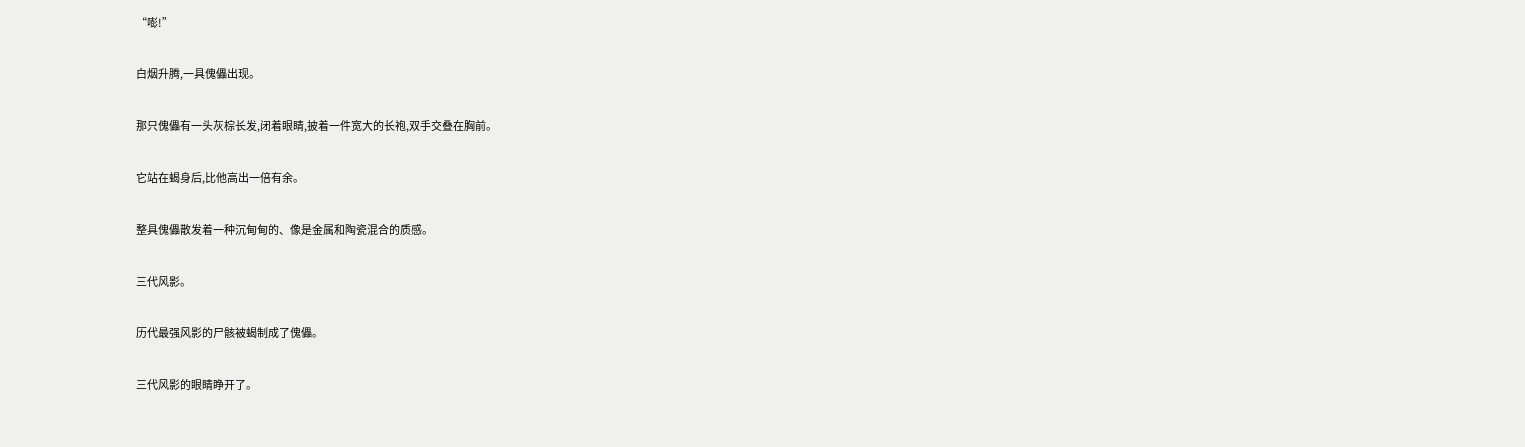“嘭!”

白烟升腾,一具傀儡出现。

那只傀儡有一头灰棕长发,闭着眼睛,披着一件宽大的长袍,双手交叠在胸前。

它站在蝎身后,比他高出一倍有余。

整具傀儡散发着一种沉甸甸的、像是金属和陶瓷混合的质感。

三代风影。

历代最强风影的尸骸被蝎制成了傀儡。

三代风影的眼睛睁开了。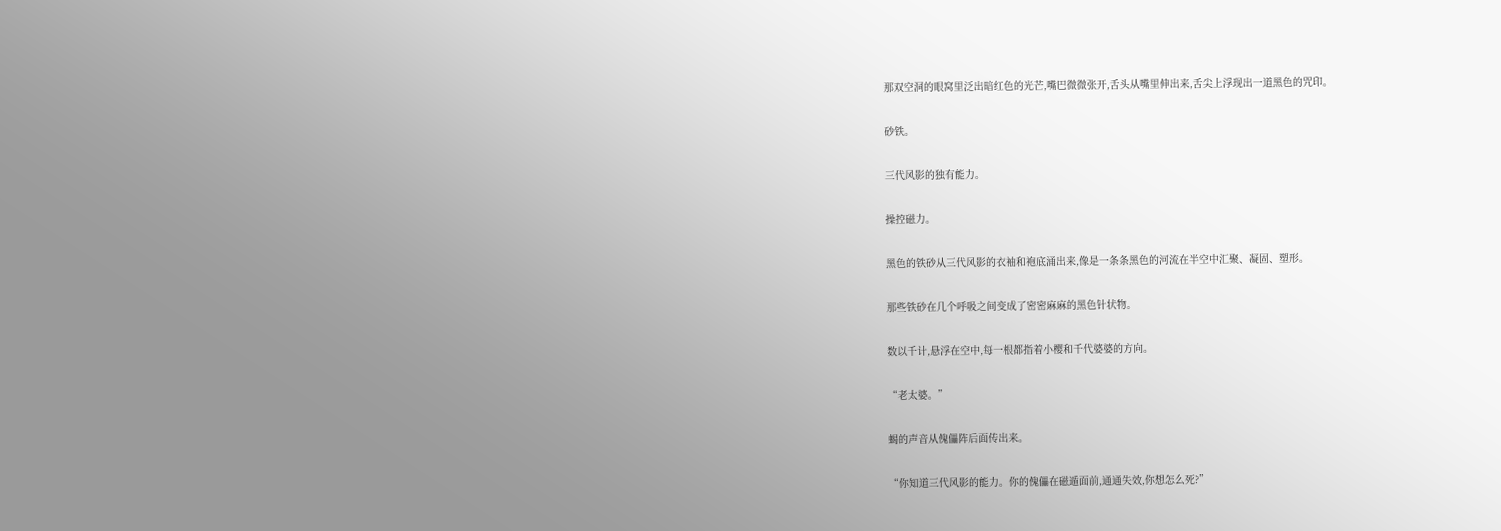那双空洞的眼窝里泛出暗红色的光芒,嘴巴微微张开,舌头从嘴里伸出来,舌尖上浮现出一道黑色的咒印。

砂铁。

三代风影的独有能力。

操控磁力。

黑色的铁砂从三代风影的衣袖和袍底涌出来,像是一条条黑色的河流在半空中汇聚、凝固、塑形。

那些铁砂在几个呼吸之间变成了密密麻麻的黑色针状物。

数以千计,悬浮在空中,每一根都指着小樱和千代婆婆的方向。

“老太婆。”

蝎的声音从傀儡阵后面传出来。

“你知道三代风影的能力。你的傀儡在磁遁面前,通通失效,你想怎么死?”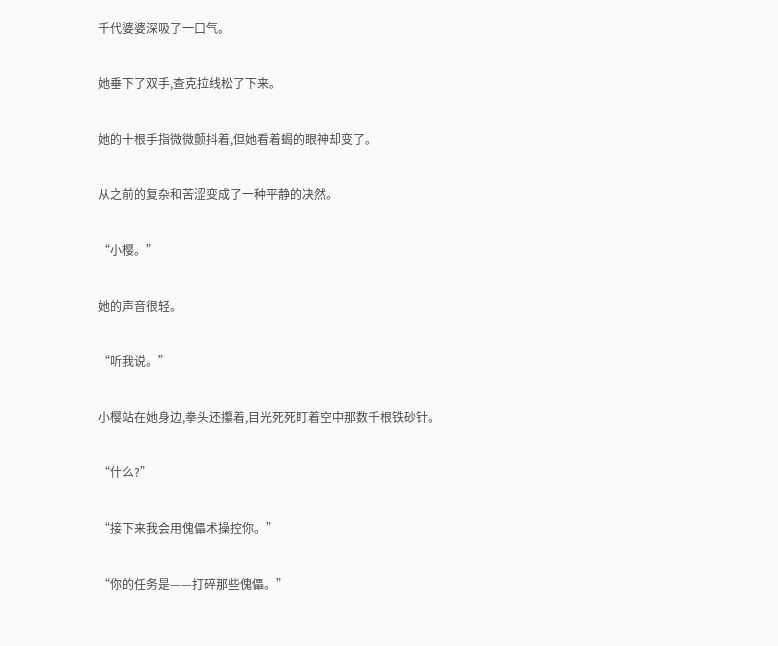千代婆婆深吸了一口气。

她垂下了双手,查克拉线松了下来。

她的十根手指微微颤抖着,但她看着蝎的眼神却变了。

从之前的复杂和苦涩变成了一种平静的决然。

“小樱。”

她的声音很轻。

“听我说。”

小樱站在她身边,拳头还攥着,目光死死盯着空中那数千根铁砂针。

“什么?”

“接下来我会用傀儡术操控你。”

“你的任务是——打碎那些傀儡。”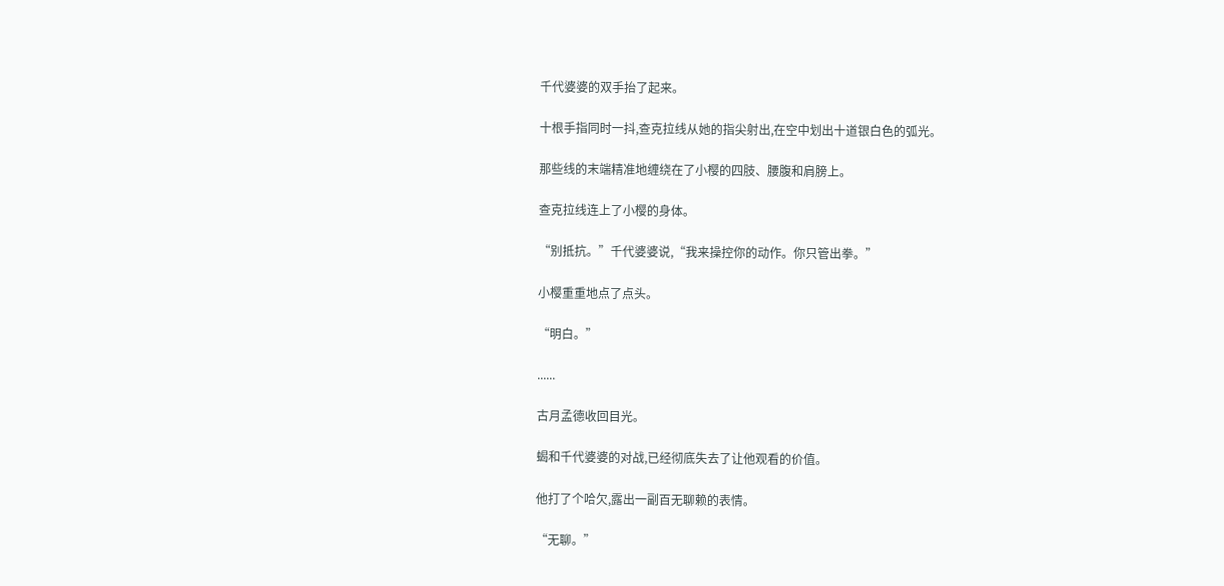千代婆婆的双手抬了起来。

十根手指同时一抖,查克拉线从她的指尖射出,在空中划出十道银白色的弧光。

那些线的末端精准地缠绕在了小樱的四肢、腰腹和肩膀上。

查克拉线连上了小樱的身体。

“别抵抗。”千代婆婆说,“我来操控你的动作。你只管出拳。”

小樱重重地点了点头。

“明白。”

......

古月孟德收回目光。

蝎和千代婆婆的对战,已经彻底失去了让他观看的价值。

他打了个哈欠,露出一副百无聊赖的表情。

“无聊。”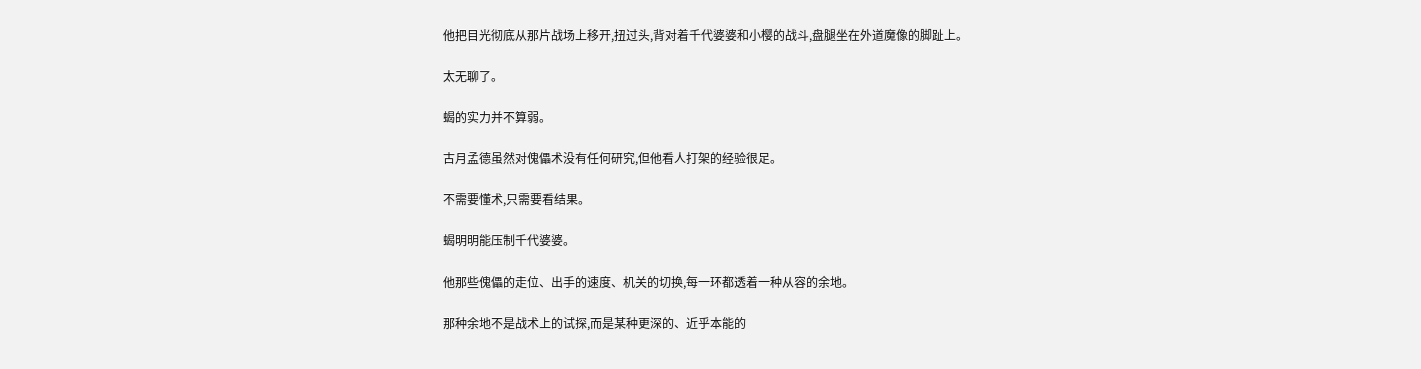他把目光彻底从那片战场上移开,扭过头,背对着千代婆婆和小樱的战斗,盘腿坐在外道魔像的脚趾上。

太无聊了。

蝎的实力并不算弱。

古月孟德虽然对傀儡术没有任何研究,但他看人打架的经验很足。

不需要懂术,只需要看结果。

蝎明明能压制千代婆婆。

他那些傀儡的走位、出手的速度、机关的切换,每一环都透着一种从容的余地。

那种余地不是战术上的试探,而是某种更深的、近乎本能的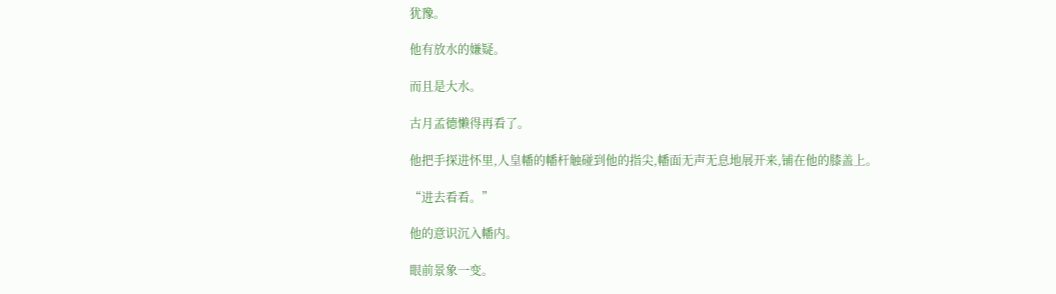犹豫。

他有放水的嫌疑。

而且是大水。

古月孟德懒得再看了。

他把手探进怀里,人皇幡的幡杆触碰到他的指尖,幡面无声无息地展开来,铺在他的膝盖上。

“进去看看。”

他的意识沉入幡内。

眼前景象一变。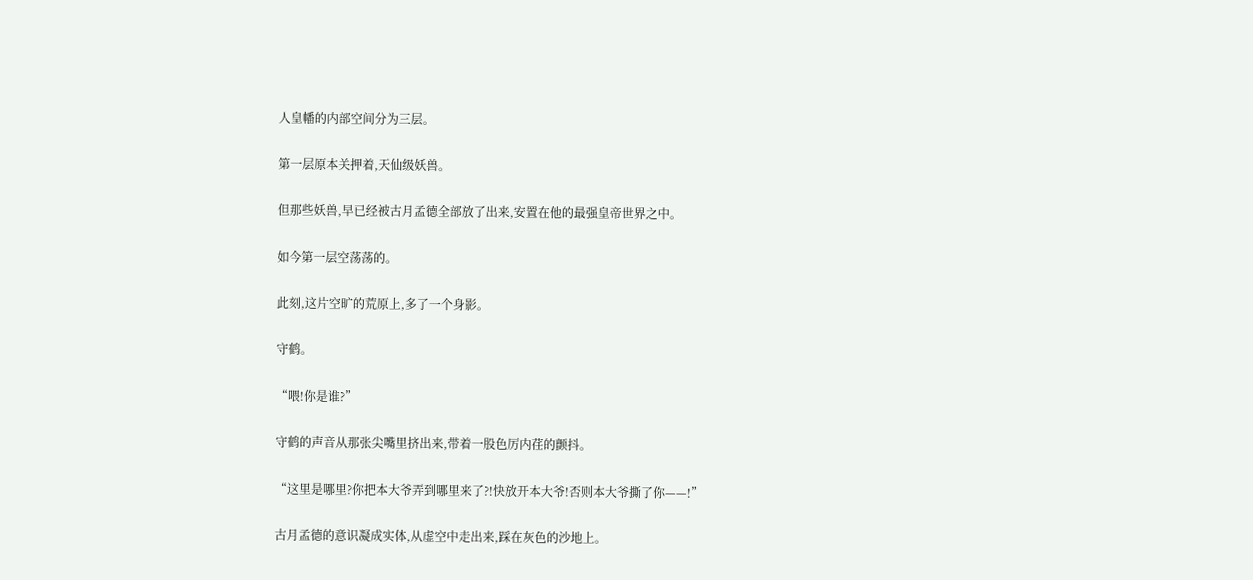人皇幡的内部空间分为三层。

第一层原本关押着,天仙级妖兽。

但那些妖兽,早已经被古月孟德全部放了出来,安置在他的最强皇帝世界之中。

如今第一层空荡荡的。

此刻,这片空旷的荒原上,多了一个身影。

守鹤。

“喂!你是谁?”

守鹤的声音从那张尖嘴里挤出来,带着一股色厉内荏的颤抖。

“这里是哪里?你把本大爷弄到哪里来了?!快放开本大爷!否则本大爷撕了你——!”

古月孟德的意识凝成实体,从虚空中走出来,踩在灰色的沙地上。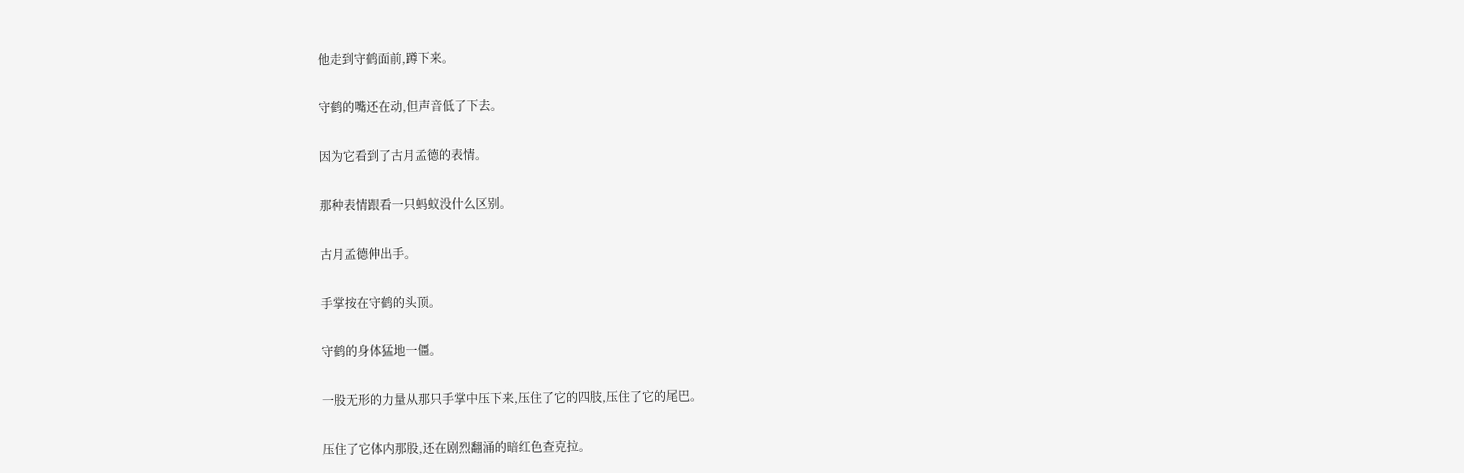他走到守鹤面前,蹲下来。

守鹤的嘴还在动,但声音低了下去。

因为它看到了古月孟德的表情。

那种表情跟看一只蚂蚁没什么区别。

古月孟德伸出手。

手掌按在守鹤的头顶。

守鹤的身体猛地一僵。

一股无形的力量从那只手掌中压下来,压住了它的四肢,压住了它的尾巴。

压住了它体内那股,还在剧烈翻涌的暗红色查克拉。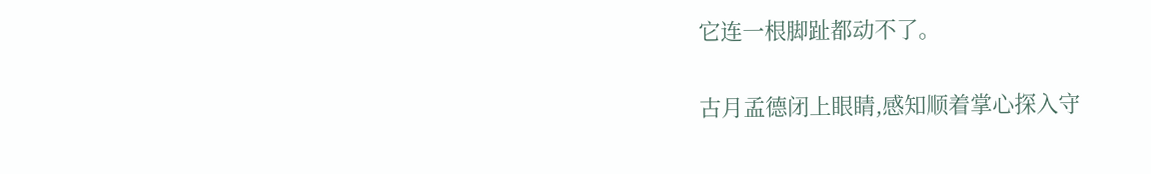它连一根脚趾都动不了。

古月孟德闭上眼睛,感知顺着掌心探入守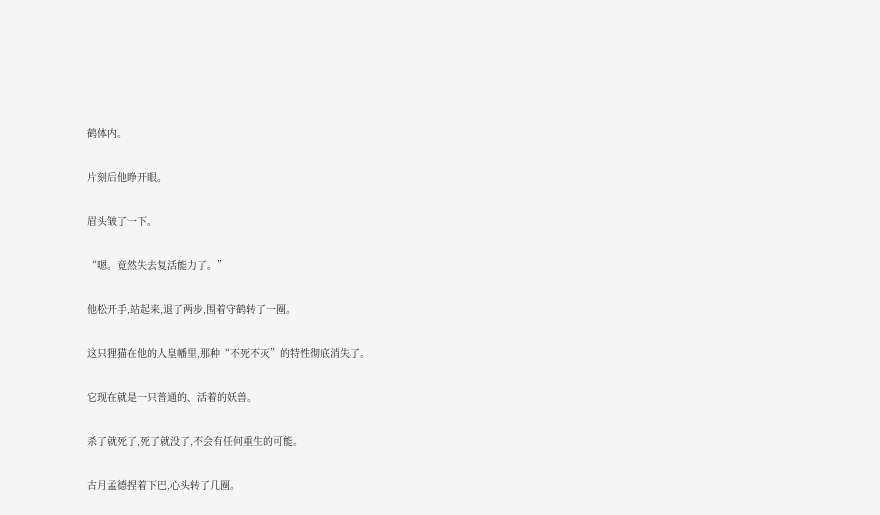鹤体内。

片刻后他睁开眼。

眉头皱了一下。

“嗯。竟然失去复活能力了。”

他松开手,站起来,退了两步,围着守鹤转了一圈。

这只狸猫在他的人皇幡里,那种“不死不灭”的特性彻底消失了。

它现在就是一只普通的、活着的妖兽。

杀了就死了,死了就没了,不会有任何重生的可能。

古月孟德捏着下巴,心头转了几圈。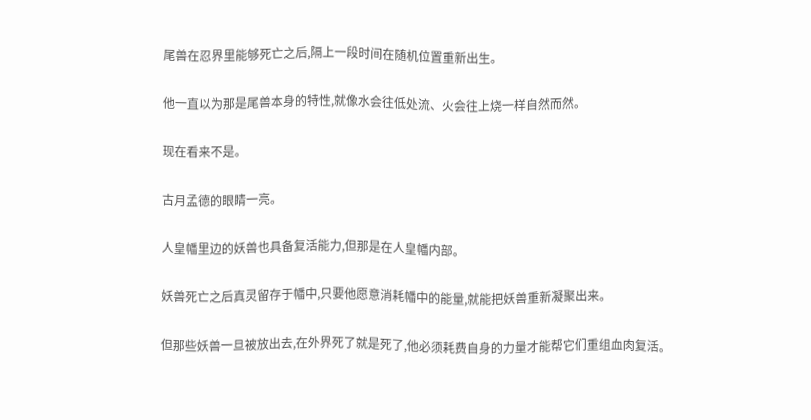尾兽在忍界里能够死亡之后,隔上一段时间在随机位置重新出生。

他一直以为那是尾兽本身的特性,就像水会往低处流、火会往上烧一样自然而然。

现在看来不是。

古月孟德的眼睛一亮。

人皇幡里边的妖兽也具备复活能力,但那是在人皇幡内部。

妖兽死亡之后真灵留存于幡中,只要他愿意消耗幡中的能量,就能把妖兽重新凝聚出来。

但那些妖兽一旦被放出去,在外界死了就是死了,他必须耗费自身的力量才能帮它们重组血肉复活。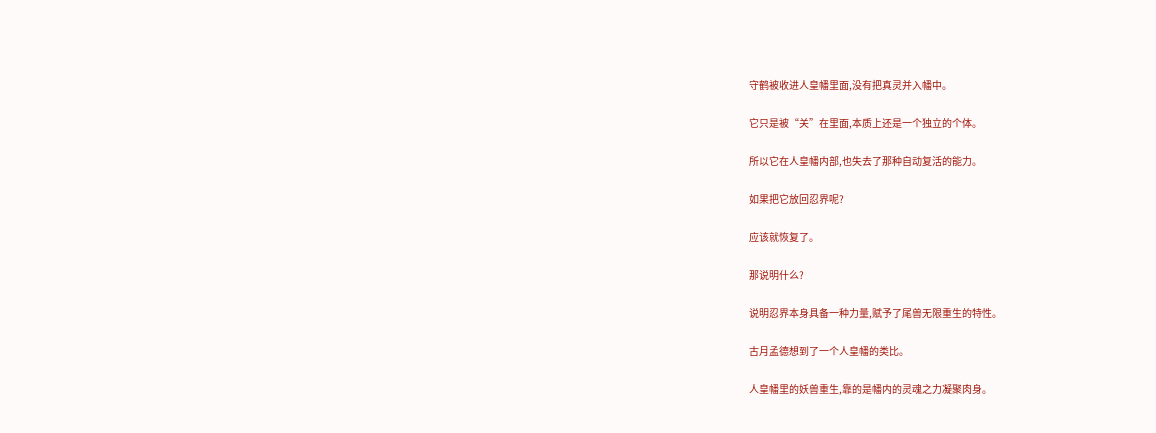守鹤被收进人皇幡里面,没有把真灵并入幡中。

它只是被“关”在里面,本质上还是一个独立的个体。

所以它在人皇幡内部,也失去了那种自动复活的能力。

如果把它放回忍界呢?

应该就恢复了。

那说明什么?

说明忍界本身具备一种力量,赋予了尾兽无限重生的特性。

古月孟德想到了一个人皇幡的类比。

人皇幡里的妖兽重生,靠的是幡内的灵魂之力凝聚肉身。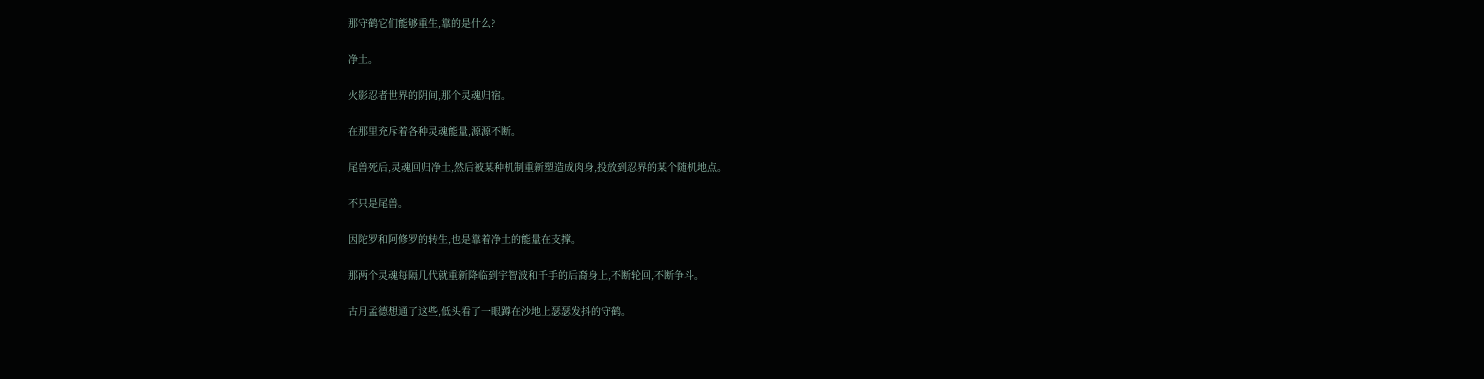那守鹤它们能够重生,靠的是什么?

净土。

火影忍者世界的阴间,那个灵魂归宿。

在那里充斥着各种灵魂能量,源源不断。

尾兽死后,灵魂回归净土,然后被某种机制重新塑造成肉身,投放到忍界的某个随机地点。

不只是尾兽。

因陀罗和阿修罗的转生,也是靠着净土的能量在支撑。

那两个灵魂每隔几代就重新降临到宇智波和千手的后裔身上,不断轮回,不断争斗。

古月孟德想通了这些,低头看了一眼蹲在沙地上瑟瑟发抖的守鹤。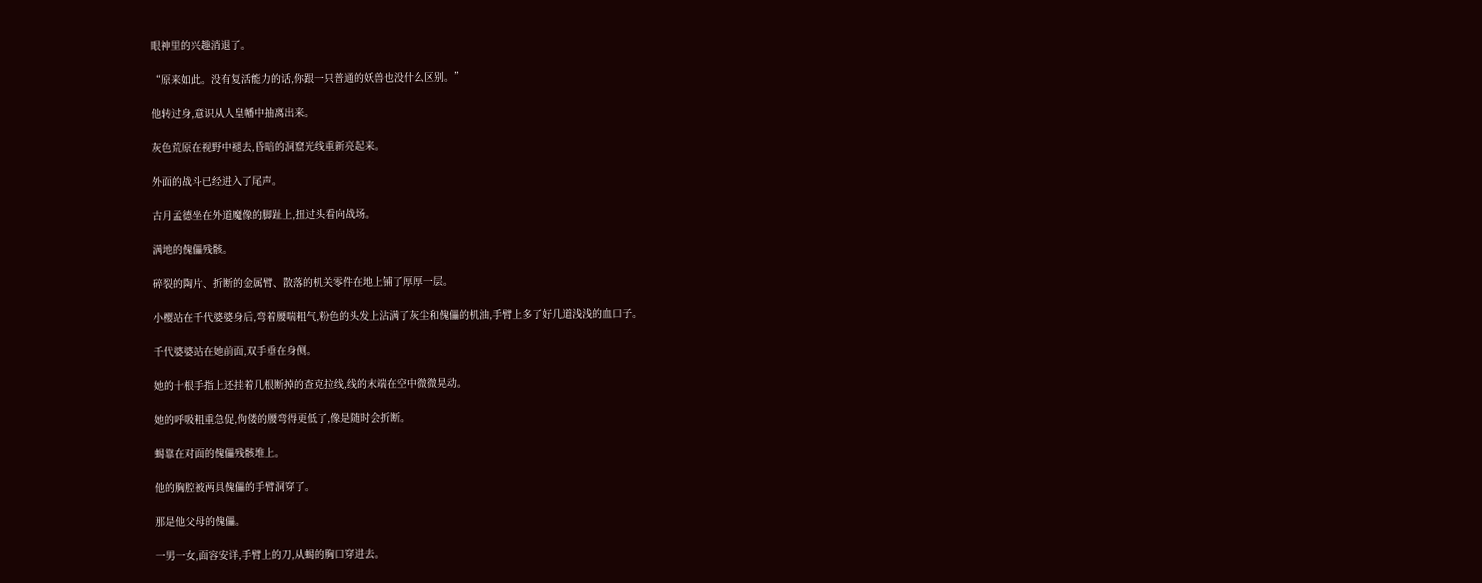眼神里的兴趣消退了。

“原来如此。没有复活能力的话,你跟一只普通的妖兽也没什么区别。”

他转过身,意识从人皇幡中抽离出来。

灰色荒原在视野中褪去,昏暗的洞窟光线重新亮起来。

外面的战斗已经进入了尾声。

古月孟德坐在外道魔像的脚趾上,扭过头看向战场。

满地的傀儡残骸。

碎裂的陶片、折断的金属臂、散落的机关零件在地上铺了厚厚一层。

小樱站在千代婆婆身后,弯着腰喘粗气,粉色的头发上沾满了灰尘和傀儡的机油,手臂上多了好几道浅浅的血口子。

千代婆婆站在她前面,双手垂在身侧。

她的十根手指上还挂着几根断掉的查克拉线,线的末端在空中微微晃动。

她的呼吸粗重急促,佝偻的腰弯得更低了,像是随时会折断。

蝎靠在对面的傀儡残骸堆上。

他的胸腔被两具傀儡的手臂洞穿了。

那是他父母的傀儡。

一男一女,面容安详,手臂上的刀,从蝎的胸口穿进去。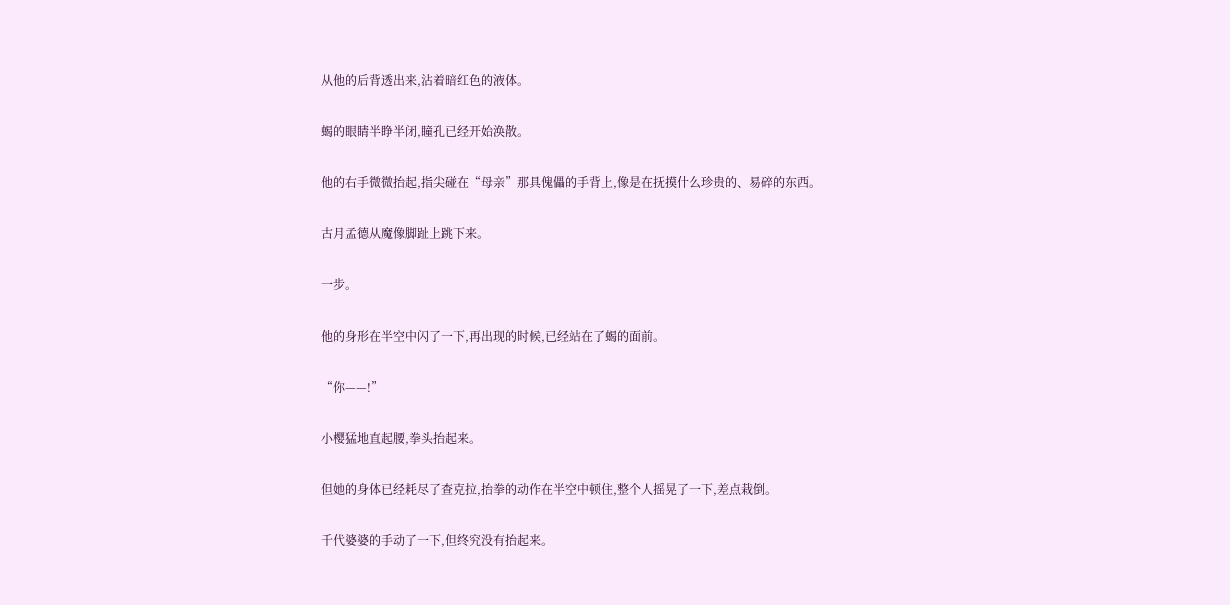从他的后背透出来,沾着暗红色的液体。

蝎的眼睛半睁半闭,瞳孔已经开始涣散。

他的右手微微抬起,指尖碰在“母亲”那具傀儡的手背上,像是在抚摸什么珍贵的、易碎的东西。

古月孟德从魔像脚趾上跳下来。

一步。

他的身形在半空中闪了一下,再出现的时候,已经站在了蝎的面前。

“你——!”

小樱猛地直起腰,拳头抬起来。

但她的身体已经耗尽了查克拉,抬拳的动作在半空中顿住,整个人摇晃了一下,差点栽倒。

千代婆婆的手动了一下,但终究没有抬起来。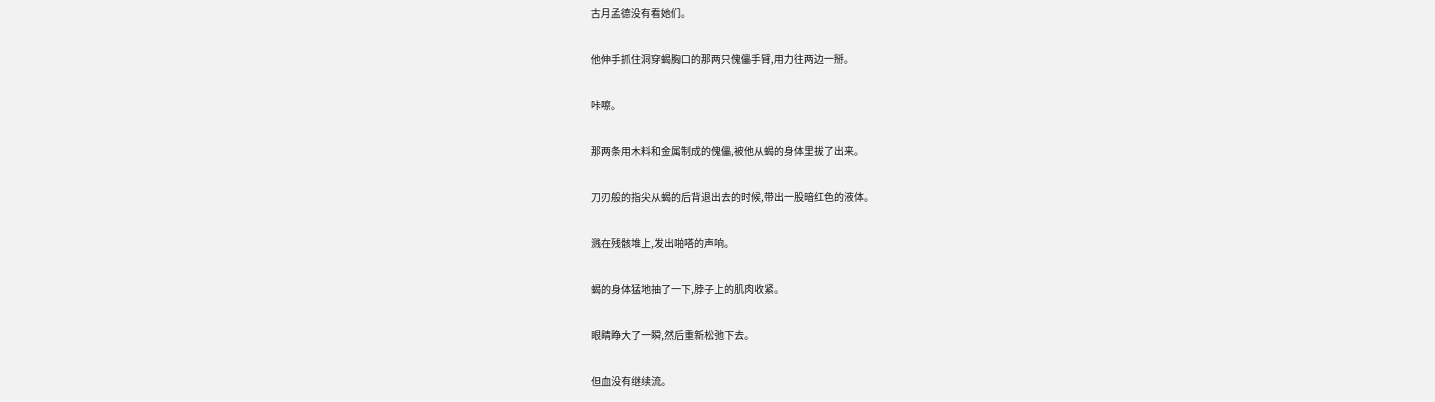古月孟德没有看她们。

他伸手抓住洞穿蝎胸口的那两只傀儡手臂,用力往两边一掰。

咔嚓。

那两条用木料和金属制成的傀儡,被他从蝎的身体里拔了出来。

刀刃般的指尖从蝎的后背退出去的时候,带出一股暗红色的液体。

溅在残骸堆上,发出啪嗒的声响。

蝎的身体猛地抽了一下,脖子上的肌肉收紧。

眼睛睁大了一瞬,然后重新松弛下去。

但血没有继续流。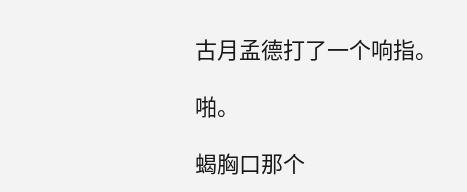古月孟德打了一个响指。

啪。

蝎胸口那个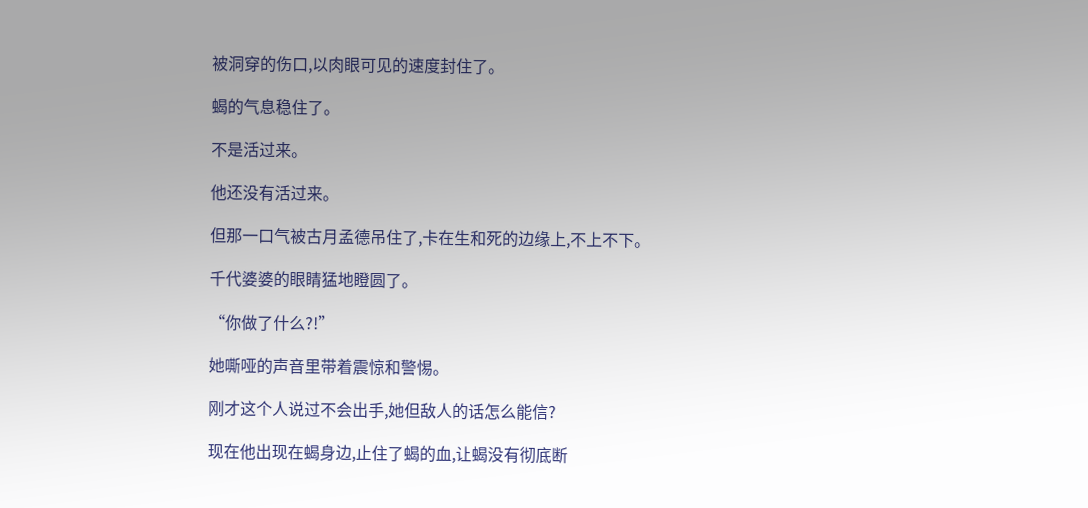被洞穿的伤口,以肉眼可见的速度封住了。

蝎的气息稳住了。

不是活过来。

他还没有活过来。

但那一口气被古月孟德吊住了,卡在生和死的边缘上,不上不下。

千代婆婆的眼睛猛地瞪圆了。

“你做了什么?!”

她嘶哑的声音里带着震惊和警惕。

刚才这个人说过不会出手,她但敌人的话怎么能信?

现在他出现在蝎身边,止住了蝎的血,让蝎没有彻底断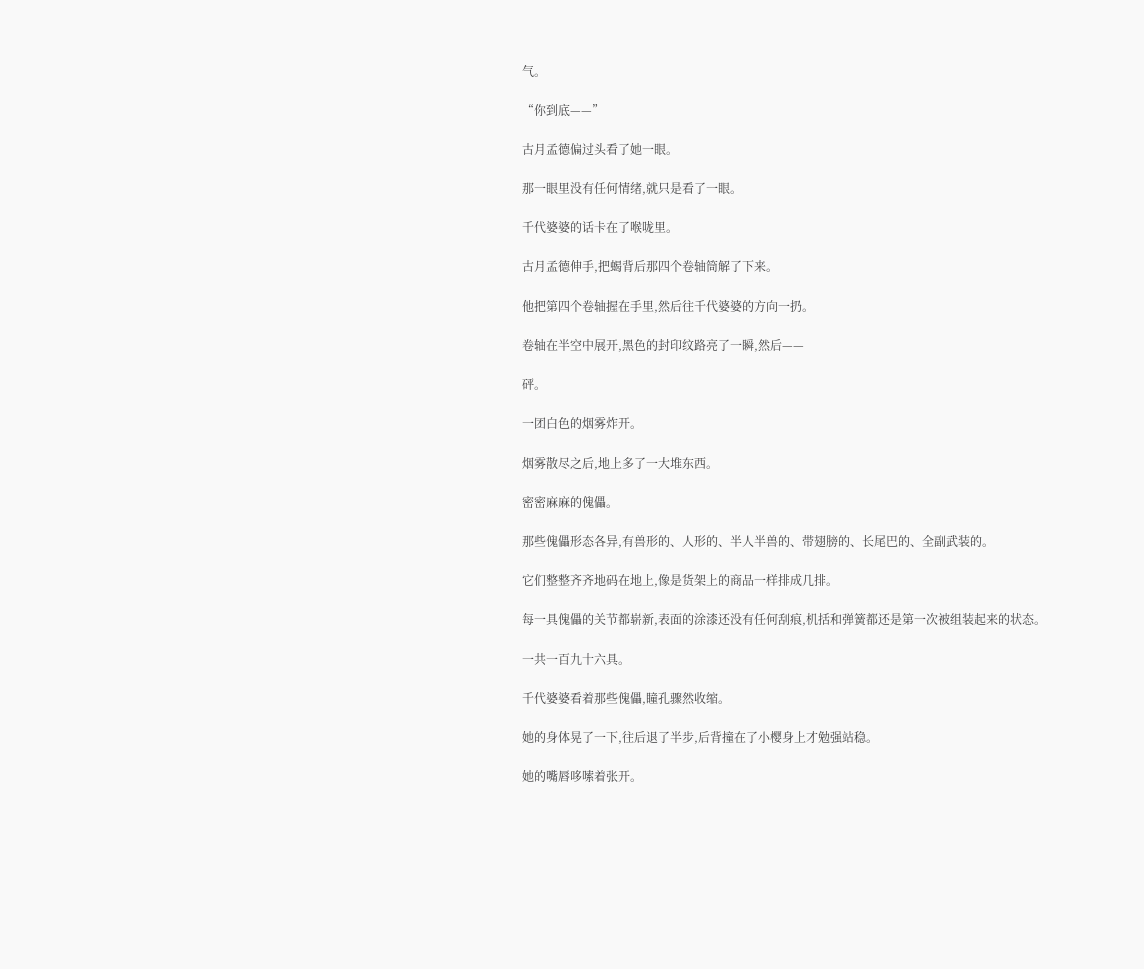气。

“你到底——”

古月孟德偏过头看了她一眼。

那一眼里没有任何情绪,就只是看了一眼。

千代婆婆的话卡在了喉咙里。

古月孟德伸手,把蝎背后那四个卷轴筒解了下来。

他把第四个卷轴握在手里,然后往千代婆婆的方向一扔。

卷轴在半空中展开,黑色的封印纹路亮了一瞬,然后——

砰。

一团白色的烟雾炸开。

烟雾散尽之后,地上多了一大堆东西。

密密麻麻的傀儡。

那些傀儡形态各异,有兽形的、人形的、半人半兽的、带翅膀的、长尾巴的、全副武装的。

它们整整齐齐地码在地上,像是货架上的商品一样排成几排。

每一具傀儡的关节都崭新,表面的涂漆还没有任何刮痕,机括和弹簧都还是第一次被组装起来的状态。

一共一百九十六具。

千代婆婆看着那些傀儡,瞳孔骤然收缩。

她的身体晃了一下,往后退了半步,后背撞在了小樱身上才勉强站稳。

她的嘴唇哆嗦着张开。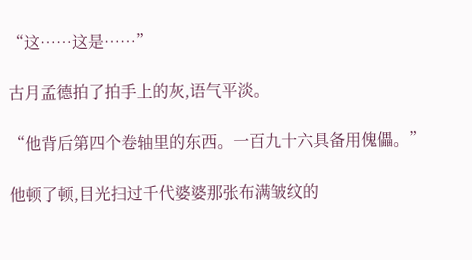“这……这是……”

古月孟德拍了拍手上的灰,语气平淡。

“他背后第四个卷轴里的东西。一百九十六具备用傀儡。”

他顿了顿,目光扫过千代婆婆那张布满皱纹的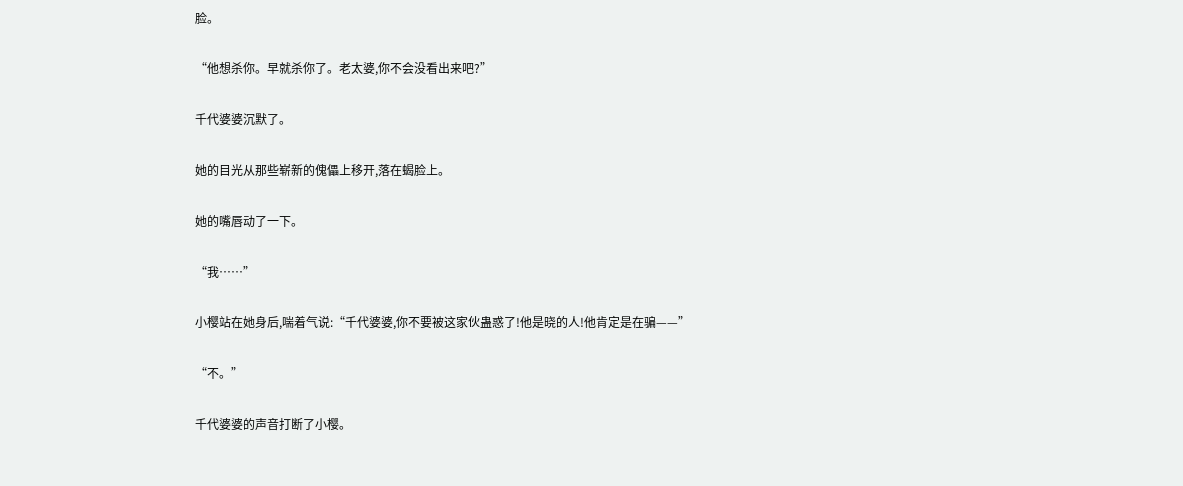脸。

“他想杀你。早就杀你了。老太婆,你不会没看出来吧?”

千代婆婆沉默了。

她的目光从那些崭新的傀儡上移开,落在蝎脸上。

她的嘴唇动了一下。

“我……”

小樱站在她身后,喘着气说:“千代婆婆,你不要被这家伙蛊惑了!他是晓的人!他肯定是在骗——”

“不。”

千代婆婆的声音打断了小樱。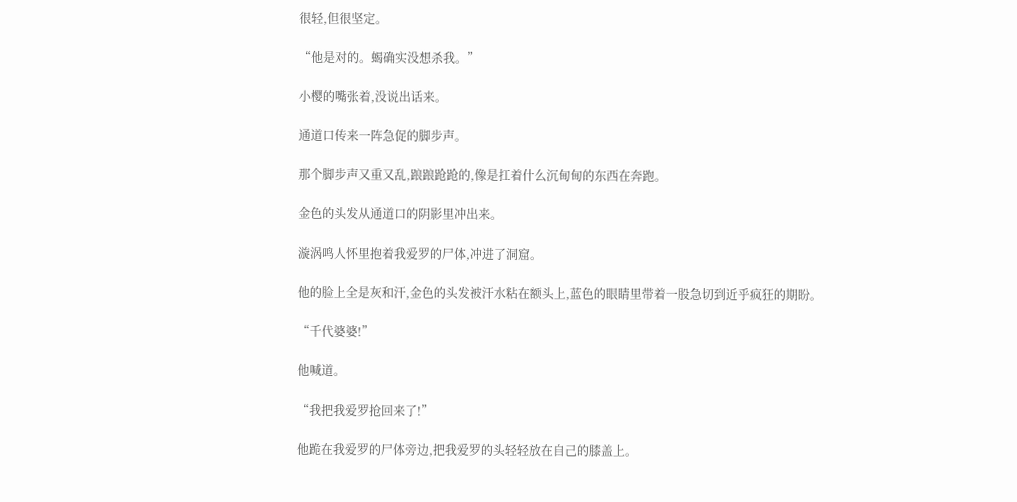很轻,但很坚定。

“他是对的。蝎确实没想杀我。”

小樱的嘴张着,没说出话来。

通道口传来一阵急促的脚步声。

那个脚步声又重又乱,踉踉跄跄的,像是扛着什么沉甸甸的东西在奔跑。

金色的头发从通道口的阴影里冲出来。

漩涡鸣人怀里抱着我爱罗的尸体,冲进了洞窟。

他的脸上全是灰和汗,金色的头发被汗水粘在额头上,蓝色的眼睛里带着一股急切到近乎疯狂的期盼。

“千代婆婆!”

他喊道。

“我把我爱罗抢回来了!”

他跪在我爱罗的尸体旁边,把我爱罗的头轻轻放在自己的膝盖上。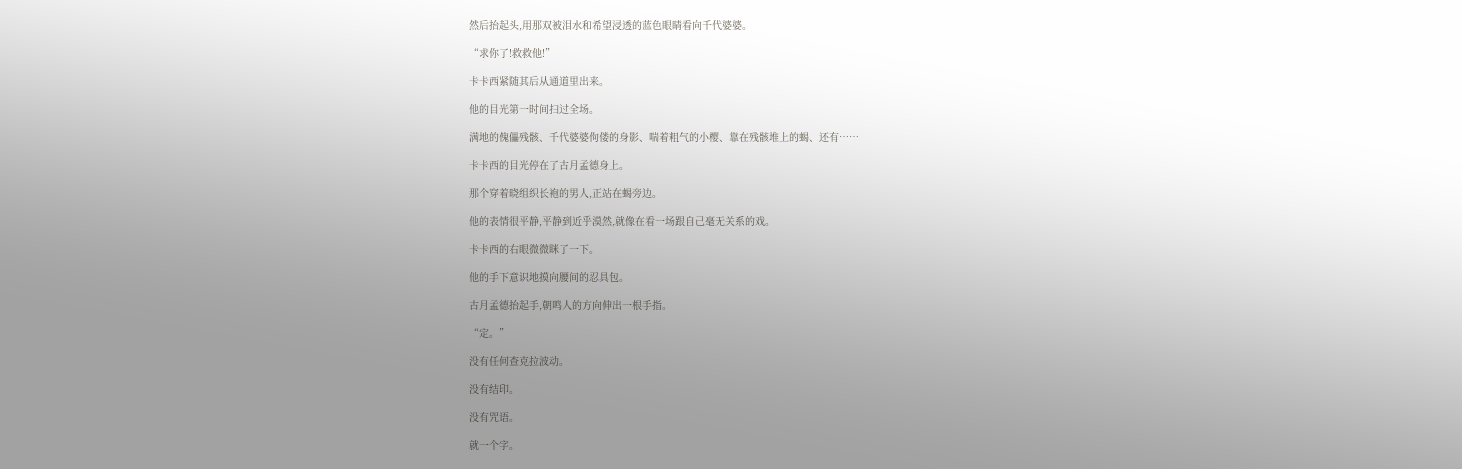然后抬起头,用那双被泪水和希望浸透的蓝色眼睛看向千代婆婆。

“求你了!救救他!”

卡卡西紧随其后从通道里出来。

他的目光第一时间扫过全场。

满地的傀儡残骸、千代婆婆佝偻的身影、喘着粗气的小樱、靠在残骸堆上的蝎、还有……

卡卡西的目光停在了古月孟德身上。

那个穿着晓组织长袍的男人,正站在蝎旁边。

他的表情很平静,平静到近乎漠然,就像在看一场跟自己毫无关系的戏。

卡卡西的右眼微微眯了一下。

他的手下意识地摸向腰间的忍具包。

古月孟德抬起手,朝鸣人的方向伸出一根手指。

“定。”

没有任何查克拉波动。

没有结印。

没有咒语。

就一个字。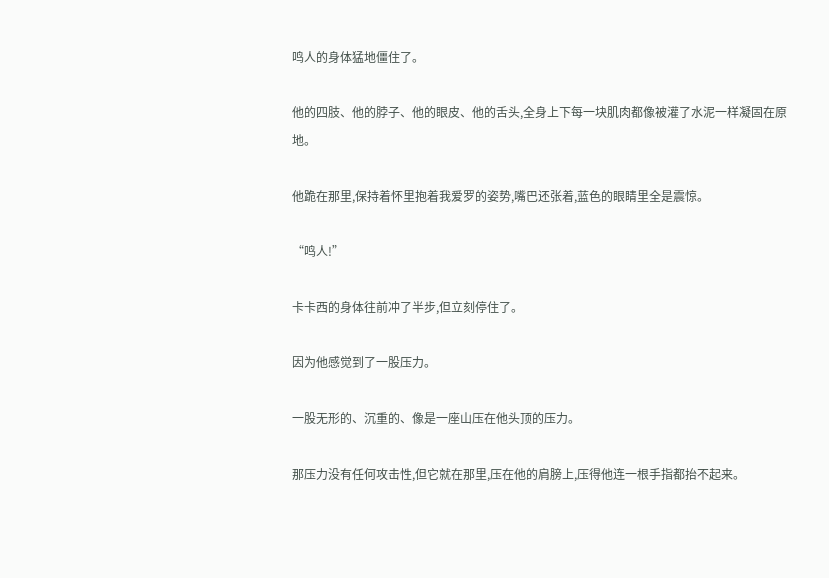鸣人的身体猛地僵住了。

他的四肢、他的脖子、他的眼皮、他的舌头,全身上下每一块肌肉都像被灌了水泥一样凝固在原地。

他跪在那里,保持着怀里抱着我爱罗的姿势,嘴巴还张着,蓝色的眼睛里全是震惊。

“鸣人!”

卡卡西的身体往前冲了半步,但立刻停住了。

因为他感觉到了一股压力。

一股无形的、沉重的、像是一座山压在他头顶的压力。

那压力没有任何攻击性,但它就在那里,压在他的肩膀上,压得他连一根手指都抬不起来。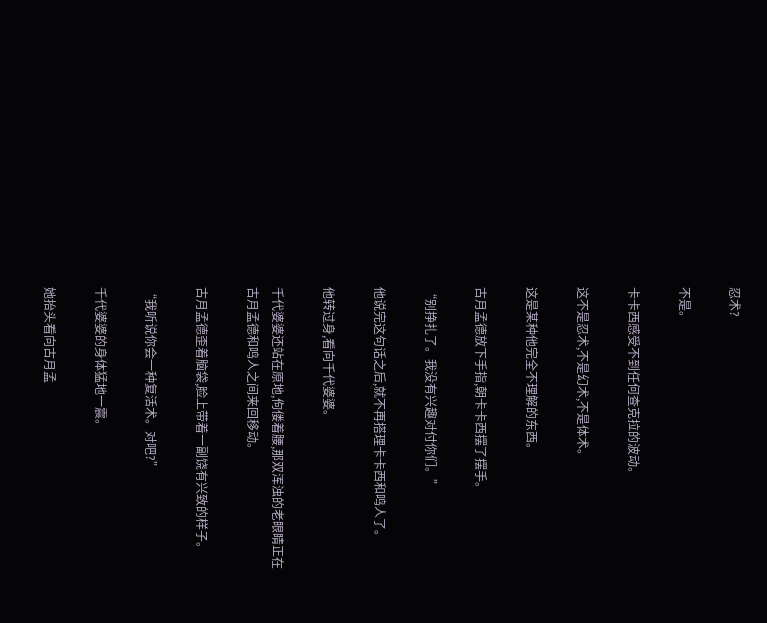忍术?

不是。

卡卡西感受不到任何查克拉的波动。

这不是忍术,不是幻术,不是体术。

这是某种他完全不理解的东西。

古月孟德放下手指,朝卡卡西摆了摆手。

“别挣扎了。我没有兴趣对付你们。”

他说完这句话之后,就不再搭理卡卡西和鸣人了。

他转过身,看向千代婆婆。

千代婆婆还站在原地,佝偻着腰,那双浑浊的老眼睛正在古月孟德和鸣人之间来回移动。

古月孟德歪着脑袋,脸上带着一副饶有兴致的样子。

“我听说你会一种复活术。对吧?”

千代婆婆的身体猛地一震。

她抬头看向古月孟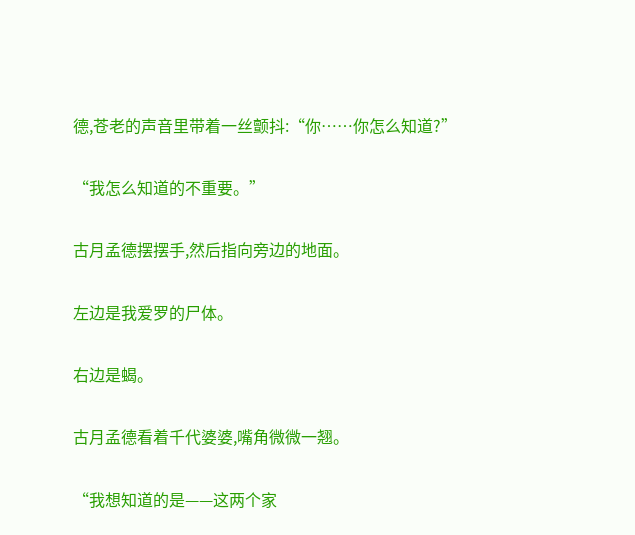德,苍老的声音里带着一丝颤抖:“你……你怎么知道?”

“我怎么知道的不重要。”

古月孟德摆摆手,然后指向旁边的地面。

左边是我爱罗的尸体。

右边是蝎。

古月孟德看着千代婆婆,嘴角微微一翘。

“我想知道的是——这两个家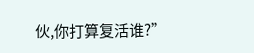伙,你打算复活谁?”